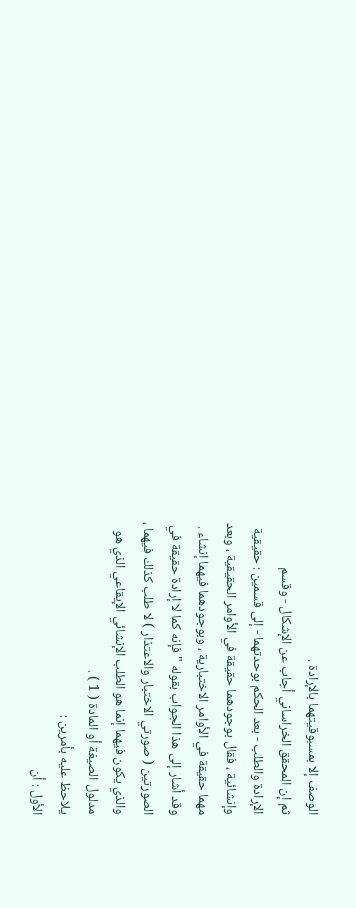الوصف إلا بمسبوقيتهما بالإرادة .
ثم إن المحقق الخراساني أجاب عن الإشكال - وقسم
الإرادة والطلب - بعد الحكم بوحدتهما - إلى قسمين : حقيقية
وإنشائية ، فقال بوجودهما حقيقة في الأوامر الحقيقية ، وبعد
مهما حقيقة في الأوامر الاختبارية ، وبوجودهما فيهما إنشاء .
وقد أشار إلى هذا الجواب بقوله " فإنه كما لا إرادة حقيقة في
الصورتين ( صورتي الاختبار والاعتذار ) لا طلب كذلك فيهما ،
والذي يكون فيهما إنما هو الطلب الإنشائي الإيقاعي الذي هو
مدلول الصيغة أو المادة ( 1 ) .
يلاحظ عليه بأمرين :
الأول : أن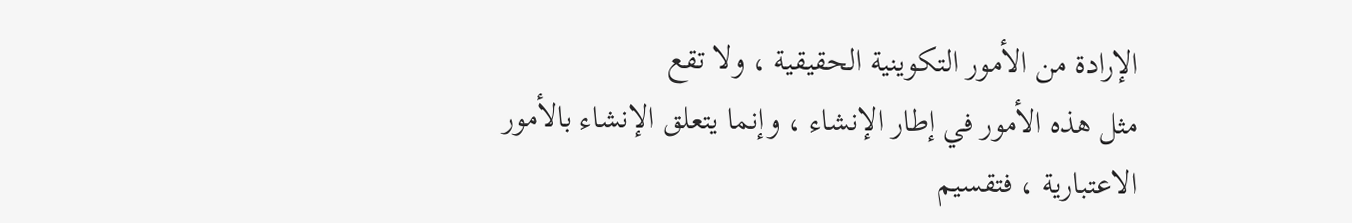الإرادة من الأمور التكوينية الحقيقية ، ولا تقع
مثل هذه الأمور في إطار الإنشاء ، وإنما يتعلق الإنشاء بالأمور
الاعتبارية ، فتقسيم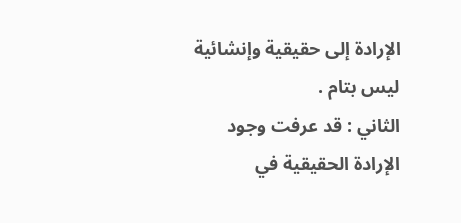الإرادة إلى حقيقية وإنشائية ليس بتام .
الثاني : قد عرفت وجود الإرادة الحقيقية في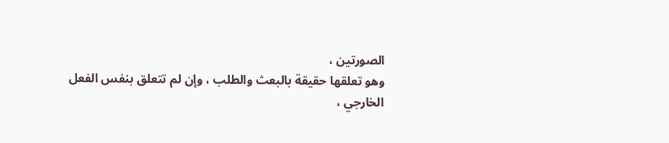الصورتين ،
وهو تعلقها حقيقة بالبعث والطلب ، وإن لم تتعلق بنفس الفعل
الخارجي ،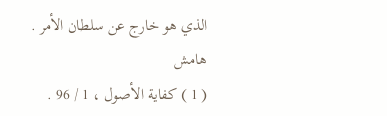الذي هو خارج عن سلطان الأمر .
هامش
( 1 ) كفاية الأصول ، 1 / 96 .